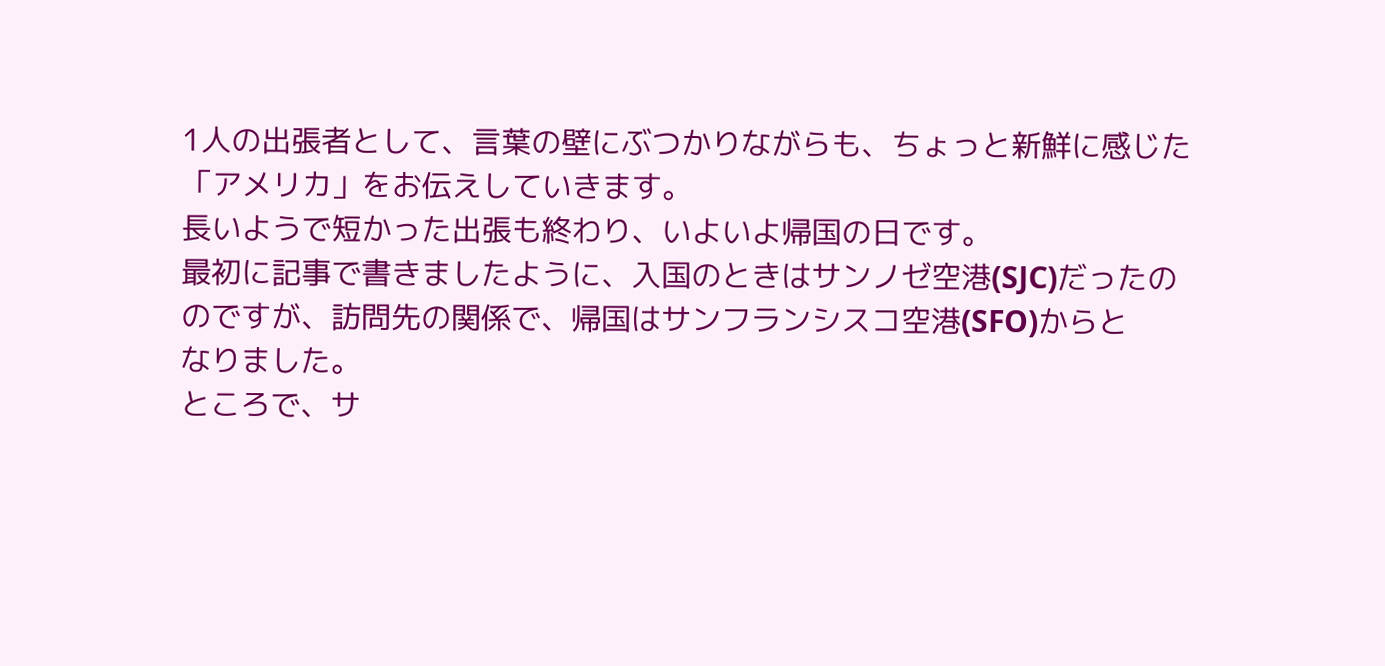1人の出張者として、言葉の壁にぶつかりながらも、ちょっと新鮮に感じた「アメリカ」をお伝えしていきます。
長いようで短かった出張も終わり、いよいよ帰国の日です。
最初に記事で書きましたように、入国のときはサンノゼ空港(SJC)だったの
のですが、訪問先の関係で、帰国はサンフランシスコ空港(SFO)からと
なりました。
ところで、サ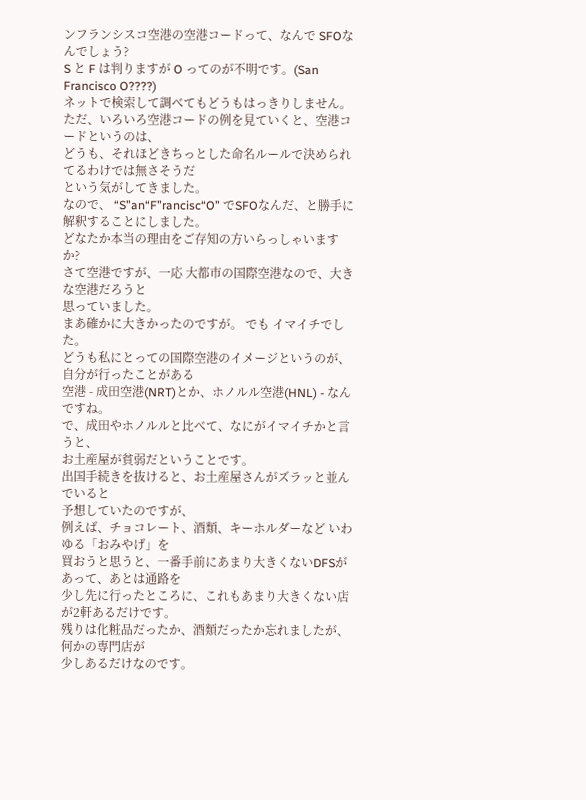ンフランシスコ空港の空港コードって、なんで SFOなんでしょう?
S と F は判りますが O ってのが不明です。(San Francisco O????)
ネットで検索して調べてもどうもはっきりしません。
ただ、いろいろ空港コードの例を見ていくと、空港コードというのは、
どうも、それほどきちっとした命名ルールで決められてるわけでは無さそうだ
という気がしてきました。
なので、 “S”an“F”rancisc“O” でSFOなんだ、と勝手に解釈することにしました。
どなたか本当の理由をご存知の方いらっしゃいますか?
さて空港ですが、一応 大都市の国際空港なので、大きな空港だろうと
思っていました。
まあ確かに大きかったのですが。 でも イマイチでした。
どうも私にとっての国際空港のイメージというのが、自分が行ったことがある
空港 - 成田空港(NRT)とか、ホノルル空港(HNL) - なんですね。
で、成田やホノルルと比べて、なにがイマイチかと言うと、
お土産屋が貧弱だということです。
出国手続きを抜けると、お土産屋さんがズラッと並んでいると
予想していたのですが、
例えば、チョコレート、酒類、キーホルダーなど いわゆる「おみやげ」を
買おうと思うと、一番手前にあまり大きくないDFSがあって、あとは通路を
少し先に行ったところに、これもあまり大きくない店が2軒あるだけです。
残りは化粧品だったか、酒類だったか忘れましたが、何かの専門店が
少しあるだけなのです。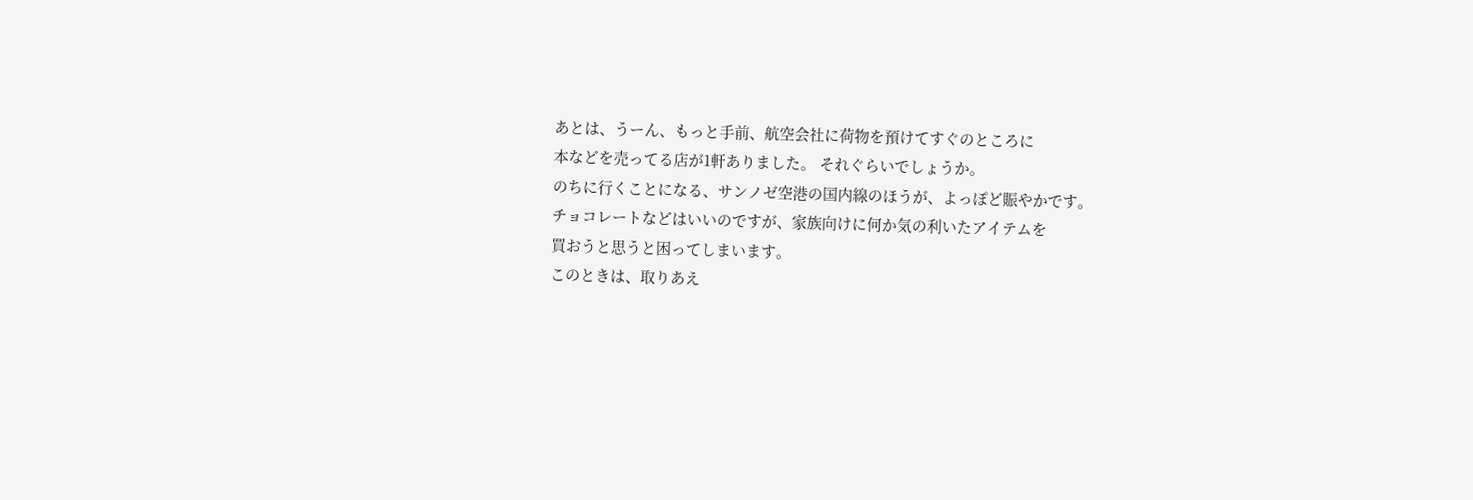あとは、うーん、もっと手前、航空会社に荷物を預けてすぐのところに
本などを売ってる店が1軒ありました。 それぐらいでしょうか。
のちに行くことになる、サンノゼ空港の国内線のほうが、よっぽど賑やかです。
チョコレートなどはいいのですが、家族向けに何か気の利いたアイテムを
買おうと思うと困ってしまいます。
このときは、取りあえ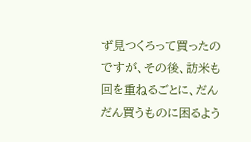ず見つくろって買ったのですが、その後、訪米も
回を重ねるごとに、だんだん買うものに困るよう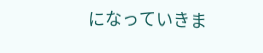になっていきま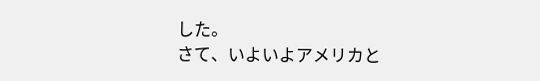した。
さて、いよいよアメリカと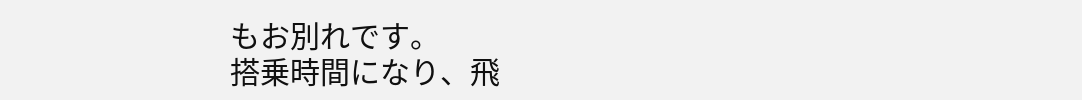もお別れです。
搭乗時間になり、飛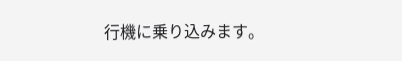行機に乗り込みます。